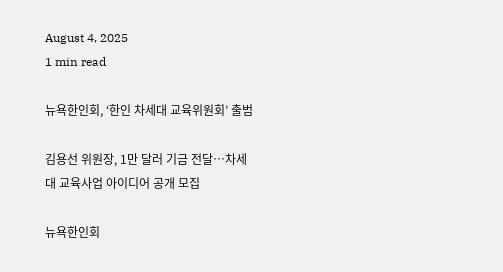August 4, 2025
1 min read

뉴욕한인회, ‘한인 차세대 교육위원회’ 출범

김용선 위원장, 1만 달러 기금 전달…차세대 교육사업 아이디어 공개 모집

뉴욕한인회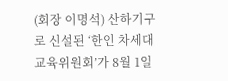(회장 이명석) 산하기구로 신설된 ‘한인 차세대 교육위원회’가 8월 1일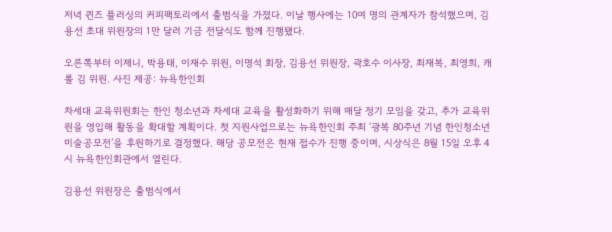저녁 퀸즈 플러싱의 커피팩토리에서 출범식을 가졌다. 이날 행사에는 10여 명의 관계자가 참석했으며, 김용선 초대 위원장의 1만 달러 기금 전달식도 함께 진행됐다.

오른쪽부터 이제니, 박용태, 이재수 위원, 이명석 회장, 김용선 위원장, 곽호수 이사장, 최재복, 최영희, 캐롤 김 위원. 사진 제공: 뉴욕한인회

차세대 교육위원회는 한인 청소년과 차세대 교육을 활성화하기 위해 매달 정기 모임을 갖고, 추가 교육위원을 영입해 활동을 확대할 계획이다. 첫 지원사업으로는 뉴욕한인회 주최 ‘광복 80주년 기념 한인청소년 미술공모전’을 후원하기로 결정했다. 해당 공모전은 현재 접수가 진행 중이며, 시상식은 8월 15일 오후 4시 뉴욕한인회관에서 열린다.

김용선 위원장은 출범식에서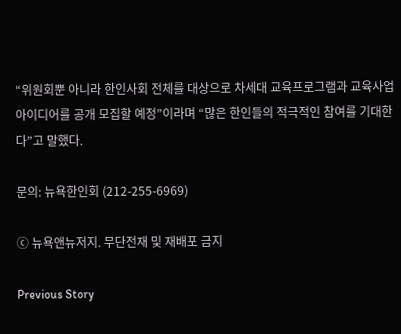“위원회뿐 아니라 한인사회 전체를 대상으로 차세대 교육프로그램과 교육사업 아이디어를 공개 모집할 예정”이라며 “많은 한인들의 적극적인 참여를 기대한다”고 말했다.

문의: 뉴욕한인회 (212-255-6969)

ⓒ 뉴욕앤뉴저지. 무단전재 및 재배포 금지

Previous Story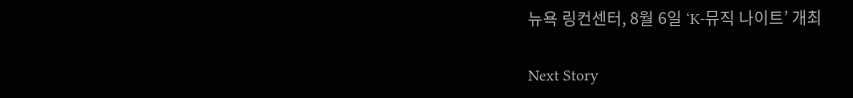뉴욕 링컨센터, 8월 6일 ‘K-뮤직 나이트’ 개최

Next Story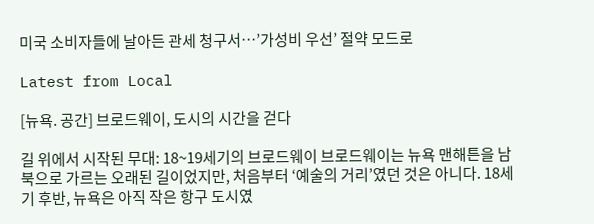미국 소비자들에 날아든 관세 청구서…’가성비 우선’ 절약 모드로

Latest from Local

[뉴욕. 공간] 브로드웨이, 도시의 시간을 걷다

길 위에서 시작된 무대: 18~19세기의 브로드웨이 브로드웨이는 뉴욕 맨해튼을 남북으로 가르는 오래된 길이었지만, 처음부터 ‘예술의 거리’였던 것은 아니다. 18세기 후반, 뉴욕은 아직 작은 항구 도시였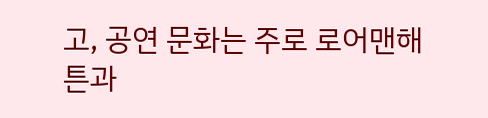고, 공연 문화는 주로 로어맨해튼과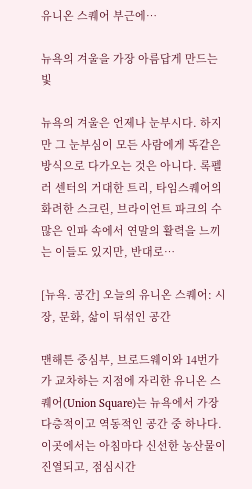유니온 스퀘어 부근에…

뉴욕의 겨울을 가장 아름답게 만드는 빛

뉴욕의 겨울은 언제나 눈부시다. 하지만 그 눈부심이 모든 사람에게 똑같은 방식으로 다가오는 것은 아니다. 록펠러 센터의 거대한 트리, 타임스퀘어의 화려한 스크린, 브라이언트 파크의 수많은 인파 속에서 연말의 활력을 느끼는 이들도 있지만, 반대로…

[뉴욕. 공간] 오늘의 유니온 스퀘어: 시장, 문화, 삶이 뒤섞인 공간

맨해튼 중심부, 브로드웨이와 14번가가 교차하는 지점에 자리한 유니온 스퀘어(Union Square)는 뉴욕에서 가장 다층적이고 역동적인 공간 중 하나다. 이곳에서는 아침마다 신선한 농산물이 진열되고, 점심시간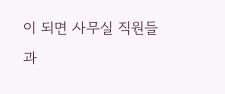이 되면 사무실 직원들과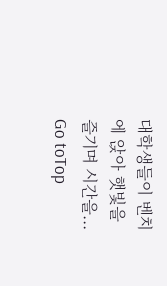대학생들이 벤치에 앉아 햇빛을 즐기며 시간을…
Go toTop